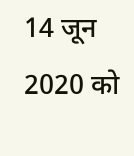14 जून 2020 को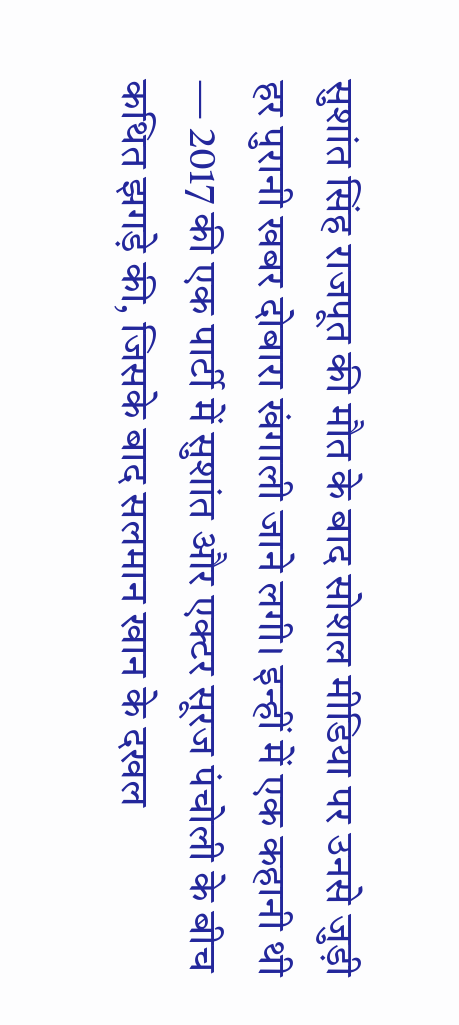सुशांत सिंह राजपूत की मौत के बाद सोशल मीडिया पर उनसे जुड़ी हर पुरानी खबर दोबारा खंगाली जाने लगी। इन्हीं में एक कहानी थी — 2017 की एक पार्टी में सुशांत और एक्टर सूरज पंचोली के बीच कथित झगड़े की, जिसके बाद सलमान खान के दखल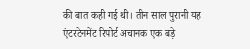की बात कही गई थी। तीन साल पुरानी यह एंटरटेनमेंट रिपोर्ट अचानक एक बड़े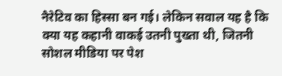नैरेटिव का हिस्सा बन गई। लेकिन सवाल यह है कि क्या यह कहानी वाकई उतनी पुख्ता थी, जितनी सोशल मीडिया पर पेश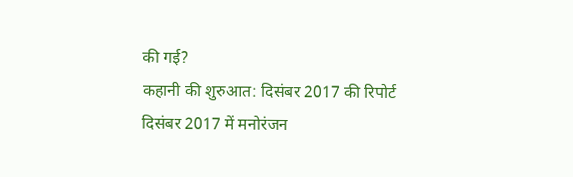की गई?
कहानी की शुरुआत: दिसंबर 2017 की रिपोर्ट
दिसंबर 2017 में मनोरंजन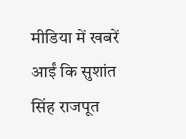मीडिया में खबरें आईं कि सुशांत सिंह राजपूत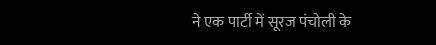ने एक पार्टी में सूरज पंचोली के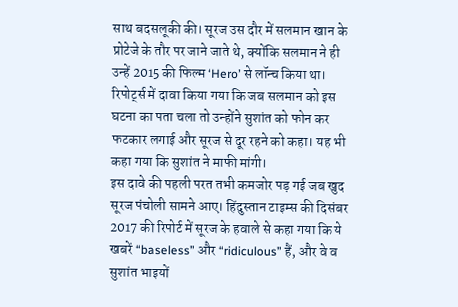साथ बदसलूकी की। सूरज उस दौर में सलमान खान के प्रोटेजे के तौर पर जाने जाते थे, क्योंकि सलमान ने ही उन्हें 2015 की फिल्म ‘Hero’ से लॉन्च किया था। रिपोर्ट्स में दावा किया गया कि जब सलमान को इस घटना का पता चला तो उन्होंने सुशांत को फोन कर फटकार लगाई और सूरज से दूर रहने को कहा। यह भी कहा गया कि सुशांत ने माफी मांगी।
इस दावे की पहली परत तभी कमजोर पड़ गई जब खुद सूरज पंचोली सामने आए। हिंदुस्तान टाइम्स की दिसंबर 2017 की रिपोर्ट में सूरज के हवाले से कहा गया कि ये खबरें “baseless” और “ridiculous” हैं, और वे व सुशांत भाइयों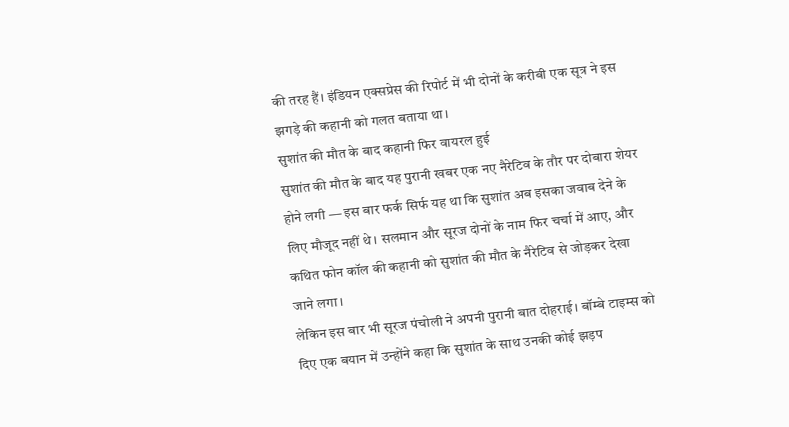की तरह हैं। इंडियन एक्सप्रेस की रिपोर्ट में भी दोनों के करीबी एक सूत्र ने इस झगड़े की कहानी को गलत बताया था।
सुशांत की मौत के बाद कहानी फिर वायरल हुई
सुशांत की मौत के बाद यह पुरानी खबर एक नए नैरेटिव के तौर पर दोबारा शेयर होने लगी — इस बार फर्क सिर्फ यह था कि सुशांत अब इसका जवाब देने के लिए मौजूद नहीं थे। सलमान और सूरज दोनों के नाम फिर चर्चा में आए, और कथित फोन कॉल की कहानी को सुशांत की मौत के नैरेटिव से जोड़कर देखा जाने लगा।
लेकिन इस बार भी सूरज पंचोली ने अपनी पुरानी बात दोहराई। बॉम्बे टाइम्स को दिए एक बयान में उन्होंने कहा कि सुशांत के साथ उनकी कोई झड़प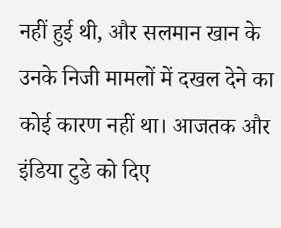नहीं हुई थी, और सलमान खान के उनके निजी मामलों में दखल देने का कोई कारण नहीं था। आजतक और इंडिया टुडे को दिए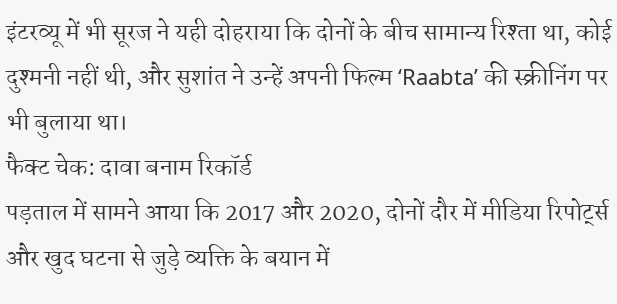इंटरव्यू में भी सूरज ने यही दोहराया कि दोनों के बीच सामान्य रिश्ता था, कोई दुश्मनी नहीं थी, और सुशांत ने उन्हें अपनी फिल्म ‘Raabta’ की स्क्रीनिंग पर भी बुलाया था।
फैक्ट चेक: दावा बनाम रिकॉर्ड
पड़ताल में सामने आया कि 2017 और 2020, दोनों दौर में मीडिया रिपोर्ट्स और खुद घटना से जुड़े व्यक्ति के बयान में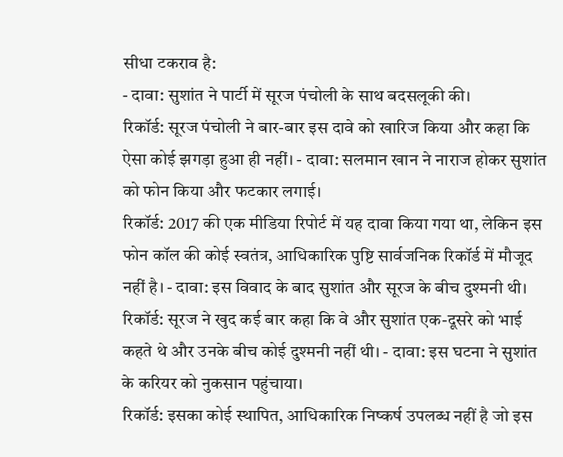सीधा टकराव है:
- दावा: सुशांत ने पार्टी में सूरज पंचोली के साथ बदसलूकी की।
रिकॉर्ड: सूरज पंचोली ने बार-बार इस दावे को खारिज किया और कहा कि ऐसा कोई झगड़ा हुआ ही नहीं। - दावा: सलमान खान ने नाराज होकर सुशांत को फोन किया और फटकार लगाई।
रिकॉर्ड: 2017 की एक मीडिया रिपोर्ट में यह दावा किया गया था, लेकिन इस फोन कॉल की कोई स्वतंत्र, आधिकारिक पुष्टि सार्वजनिक रिकॉर्ड में मौजूद नहीं है। - दावा: इस विवाद के बाद सुशांत और सूरज के बीच दुश्मनी थी।
रिकॉर्ड: सूरज ने खुद कई बार कहा कि वे और सुशांत एक-दूसरे को भाई कहते थे और उनके बीच कोई दुश्मनी नहीं थी। - दावा: इस घटना ने सुशांत के करियर को नुकसान पहुंचाया।
रिकॉर्ड: इसका कोई स्थापित, आधिकारिक निष्कर्ष उपलब्ध नहीं है जो इस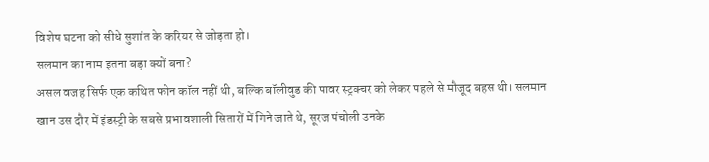विशेष घटना को सीधे सुशांत के करियर से जोड़ता हो।
सलमान का नाम इतना बड़ा क्यों बना?
असल वजह सिर्फ एक कथित फोन कॉल नहीं थी, बल्कि बॉलीवुड की पावर स्ट्रक्चर को लेकर पहले से मौजूद बहस थी। सलमान खान उस दौर में इंडस्ट्री के सबसे प्रभावशाली सितारों में गिने जाते थे, सूरज पंचोली उनके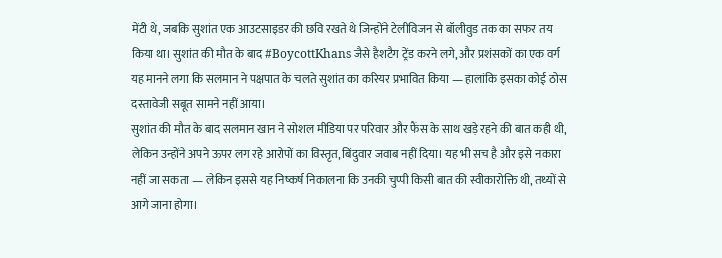मेंटी थे, जबकि सुशांत एक आउटसाइडर की छवि रखते थे जिन्होंने टेलीविजन से बॉलीवुड तक का सफर तय किया था। सुशांत की मौत के बाद #BoycottKhans जैसे हैशटैग ट्रेंड करने लगे, और प्रशंसकों का एक वर्ग यह मानने लगा कि सलमान ने पक्षपात के चलते सुशांत का करियर प्रभावित किया — हालांकि इसका कोई ठोस दस्तावेजी सबूत सामने नहीं आया।
सुशांत की मौत के बाद सलमान खान ने सोशल मीडिया पर परिवार और फैंस के साथ खड़े रहने की बात कही थी, लेकिन उन्होंने अपने ऊपर लग रहे आरोपों का विस्तृत, बिंदुवार जवाब नहीं दिया। यह भी सच है और इसे नकारा नहीं जा सकता — लेकिन इससे यह निष्कर्ष निकालना कि उनकी चुप्पी किसी बात की स्वीकारोक्ति थी, तथ्यों से आगे जाना होगा।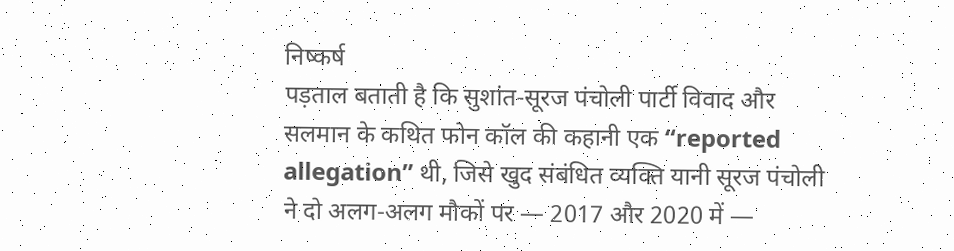निष्कर्ष
पड़ताल बताती है कि सुशांत-सूरज पंचोली पार्टी विवाद और सलमान के कथित फोन कॉल की कहानी एक “reported allegation” थी, जिसे खुद संबंधित व्यक्ति यानी सूरज पंचोली ने दो अलग-अलग मौकों पर — 2017 और 2020 में —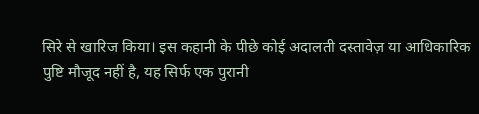सिरे से खारिज किया। इस कहानी के पीछे कोई अदालती दस्तावेज़ या आधिकारिक पुष्टि मौजूद नहीं है, यह सिर्फ एक पुरानी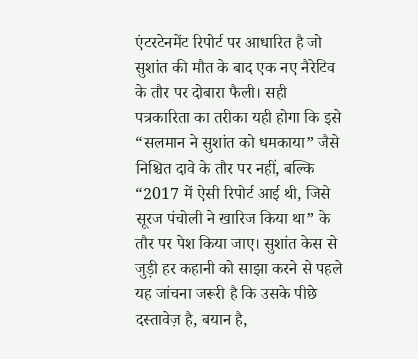एंटरटेनमेंट रिपोर्ट पर आधारित है जो सुशांत की मौत के बाद एक नए नैरेटिव के तौर पर दोबारा फैली। सही पत्रकारिता का तरीका यही होगा कि इसे “सलमान ने सुशांत को धमकाया” जैसे निश्चित दावे के तौर पर नहीं, बल्कि “2017 में ऐसी रिपोर्ट आई थी, जिसे सूरज पंचोली ने खारिज किया था” के तौर पर पेश किया जाए। सुशांत केस से जुड़ी हर कहानी को साझा करने से पहले यह जांचना जरूरी है कि उसके पीछे दस्तावेज़ है, बयान है,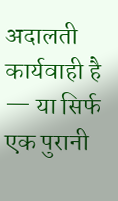अदालती कार्यवाही है — या सिर्फ एक पुरानी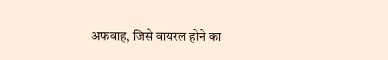अफवाह, जिसे वायरल होने का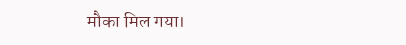मौका मिल गया।